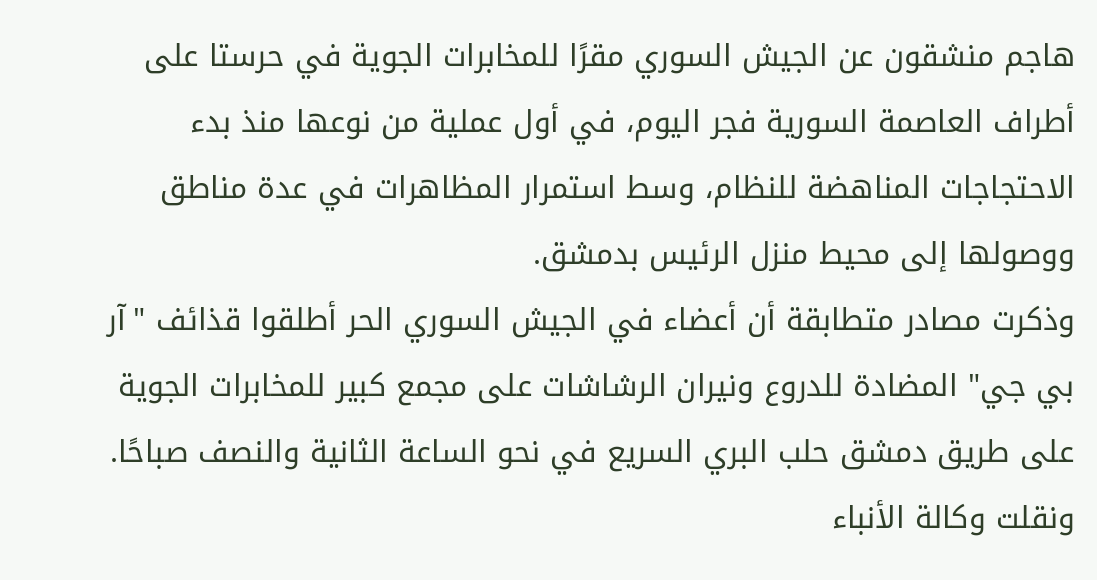هاجم منشقون عن الجيش السوري مقرًا للمخابرات الجوية في حرستا على أطراف العاصمة السورية فجر اليوم، في أول عملية من نوعها منذ بدء الاحتجاجات المناهضة للنظام، وسط استمرار المظاهرات في عدة مناطق ووصولها إلى محيط منزل الرئيس بدمشق.
وذكرت مصادر متطابقة أن أعضاء في الجيش السوري الحر أطلقوا قذائف "آر بي جي" المضادة للدروع ونيران الرشاشات على مجمع كبير للمخابرات الجوية على طريق دمشق حلب البري السريع في نحو الساعة الثانية والنصف صباحًا.
ونقلت وكالة الأنباء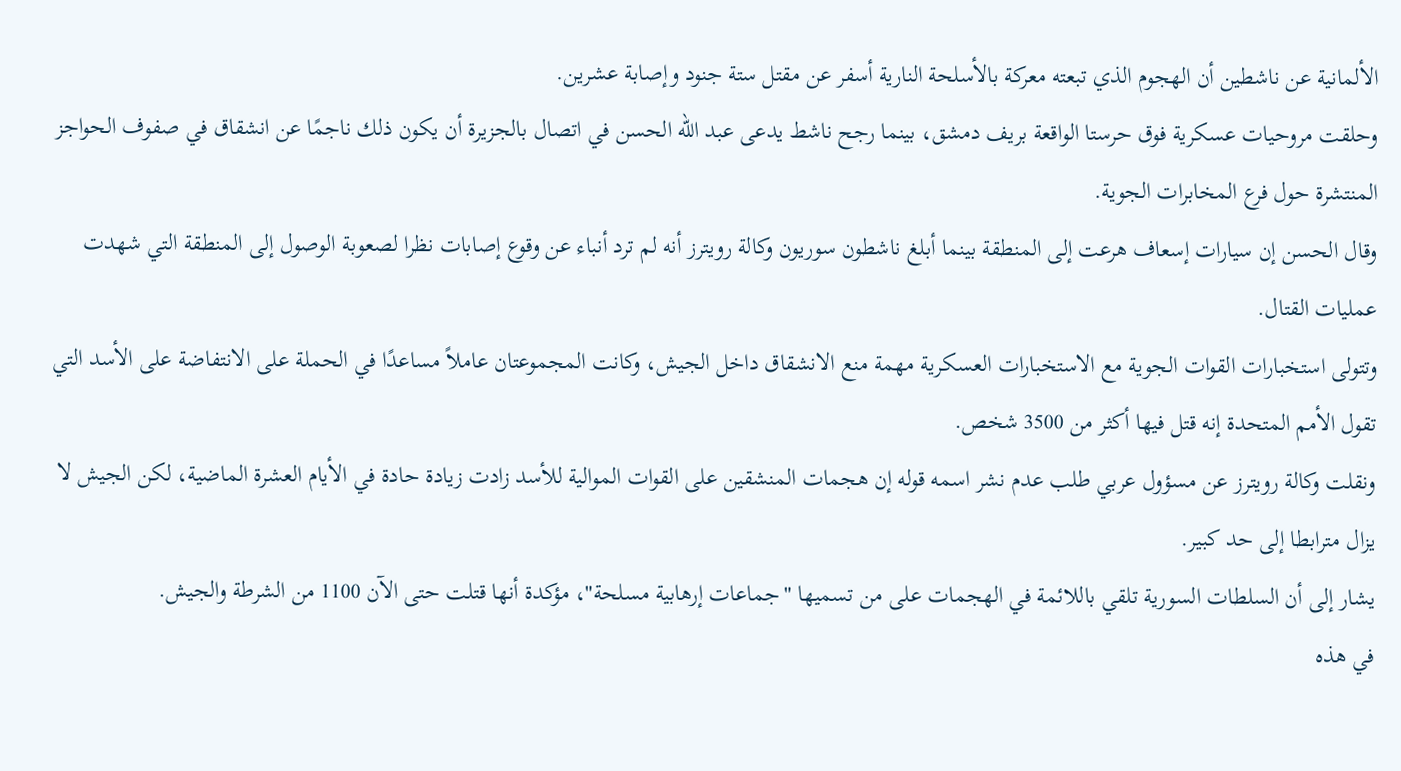الألمانية عن ناشطين أن الهجوم الذي تبعته معركة بالأسلحة النارية أسفر عن مقتل ستة جنود وإصابة عشرين.
وحلقت مروحيات عسكرية فوق حرستا الواقعة بريف دمشق، بينما رجح ناشط يدعى عبد الله الحسن في اتصال بالجزيرة أن يكون ذلك ناجمًا عن انشقاق في صفوف الحواجز المنتشرة حول فرع المخابرات الجوية.
وقال الحسن إن سيارات إسعاف هرعت إلى المنطقة بينما أبلغ ناشطون سوريون وكالة رويترز أنه لم ترد أنباء عن وقوع إصابات نظرا لصعوبة الوصول إلى المنطقة التي شهدت عمليات القتال.
وتتولى استخبارات القوات الجوية مع الاستخبارات العسكرية مهمة منع الانشقاق داخل الجيش، وكانت المجموعتان عاملاً مساعدًا في الحملة على الانتفاضة على الأسد التي تقول الأمم المتحدة إنه قتل فيها أكثر من 3500 شخص.
ونقلت وكالة رويترز عن مسؤول عربي طلب عدم نشر اسمه قوله إن هجمات المنشقين على القوات الموالية للأسد زادت زيادة حادة في الأيام العشرة الماضية، لكن الجيش لا يزال مترابطا إلى حد كبير.
يشار إلى أن السلطات السورية تلقي باللائمة في الهجمات على من تسميها "جماعات إرهابية مسلحة"، مؤكدة أنها قتلت حتى الآن 1100 من الشرطة والجيش.
في هذه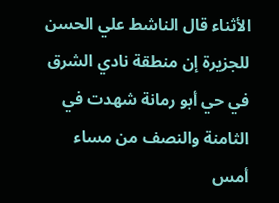الأثناء قال الناشط علي الحسن للجزيرة إن منطقة نادي الشرق في حي أبو رمانة شهدت في الثامنة والنصف من مساء أمس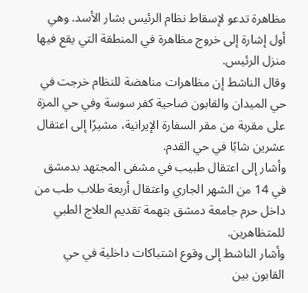مظاهرة تدعو لإسقاط نظام الرئيس بشار الأسد. وهي أول إشارة إلى خروج مظاهرة في المنطقة التي يقع فيها منزل الرئيس.
وقال الناشط إن مظاهرات مناهضة للنظام خرجت في حي الميدان والقابون ضاحية كفر سوسة وفي حي المزة على مقربة من مقر السفارة الإيرانية، مشيرًا إلى اعتقال عشرين شابًا في حي القدم.
وأشار إلى اعتقال طبيب في مشفى المجتهد بدمشق في 14 من الشهر الجاري واعتقال أربعة طلاب طب من داخل حرم جامعة دمشق بتهمة تقديم العلاج الطبي للمتظاهرين.
وأشار الناشط إلى وقوع اشتباكات داخلية في حي القابون بين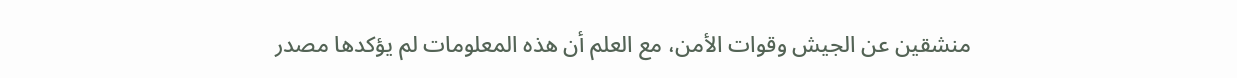منشقين عن الجيش وقوات الأمن، مع العلم أن هذه المعلومات لم يؤكدها مصدر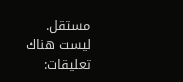مستقل.
ليست هناك تعليقات: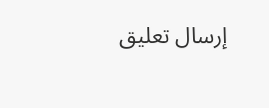إرسال تعليق